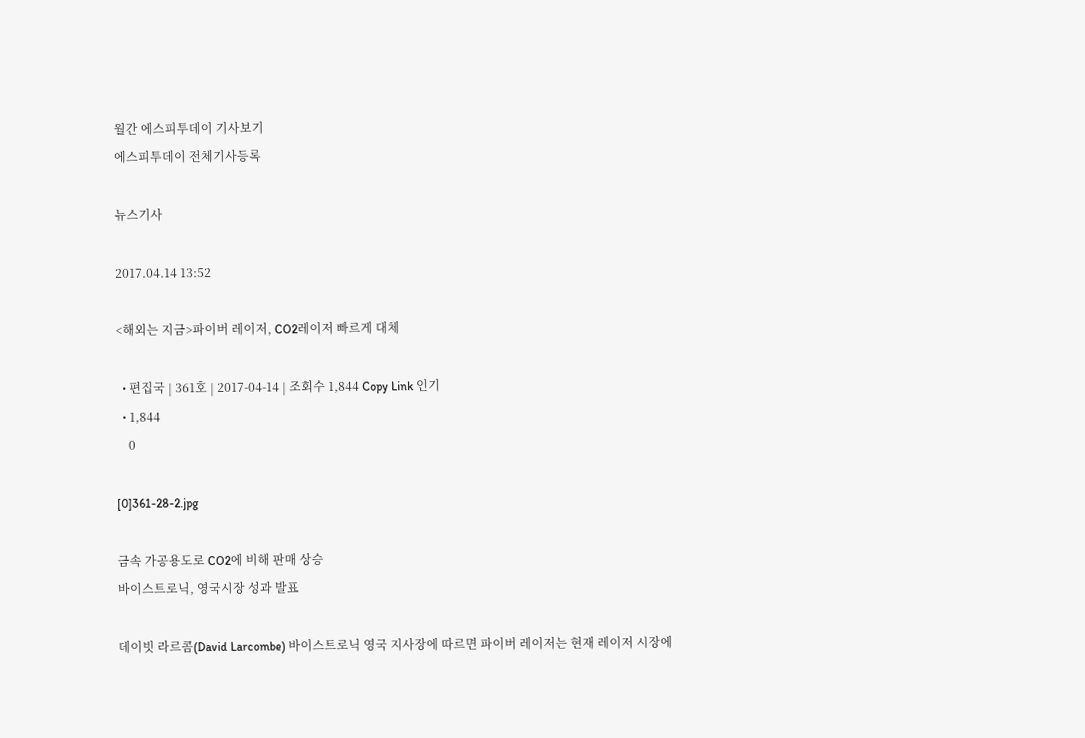월간 에스피투데이 기사보기
에스피투데이 전체기사등록

뉴스기사

2017.04.14 13:52

<해외는 지금>파이버 레이저, CO2레이저 빠르게 대체

  • 편집국 | 361호 | 2017-04-14 | 조회수 1,844 Copy Link 인기
  • 1,844
    0

[0]361-28-2.jpg

금속 가공용도로 CO2에 비해 판매 상승
바이스트로닉, 영국시장 성과 발표

데이빗 라르콤(David Larcombe) 바이스트로닉 영국 지사장에 따르면 파이버 레이저는 현재 레이저 시장에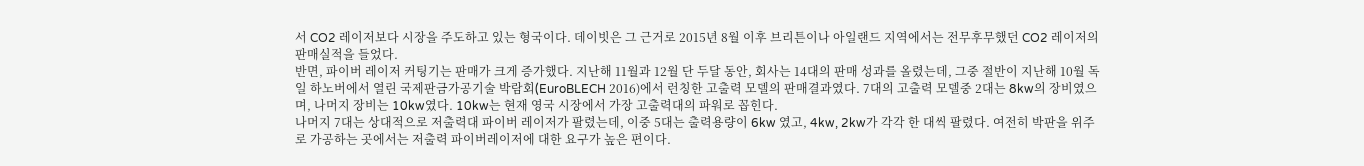서 CO2 레이저보다 시장을 주도하고 있는 형국이다. 데이빗은 그 근거로 2015년 8월 이후 브리튼이나 아일랜드 지역에서는 전무후무했던 CO2 레이저의 판매실적을 들었다.
반면, 파이버 레이저 커팅기는 판매가 크게 증가했다. 지난해 11월과 12월 단 두달 동안, 회사는 14대의 판매 성과를 올렸는데, 그중 절반이 지난해 10월 독일 하노버에서 열린 국제판금가공기술 박람회(EuroBLECH 2016)에서 런칭한 고출력 모델의 판매결과였다. 7대의 고출력 모델중 2대는 8kw의 장비였으며, 나머지 장비는 10kw였다. 10kw는 현재 영국 시장에서 가장 고출력대의 파워로 꼽힌다.
나머지 7대는 상대적으로 저출력대 파이버 레이저가 팔렸는데, 이중 5대는 출력용량이 6kw 였고, 4kw, 2kw가 각각 한 대씩 팔렸다. 여전히 박판을 위주로 가공하는 곳에서는 저출력 파이버레이저에 대한 요구가 높은 편이다.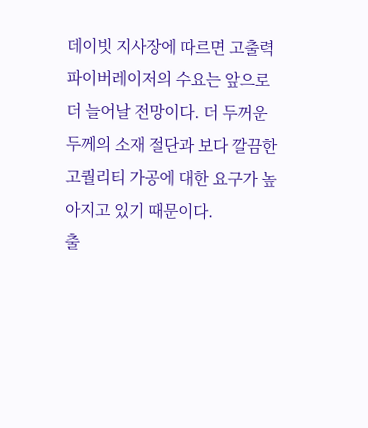데이빗 지사장에 따르면 고출력 파이버레이저의 수요는 앞으로 더 늘어날 전망이다. 더 두꺼운 두께의 소재 절단과 보다 깔끔한 고퀄리티 가공에 대한 요구가 높아지고 있기 때문이다.
출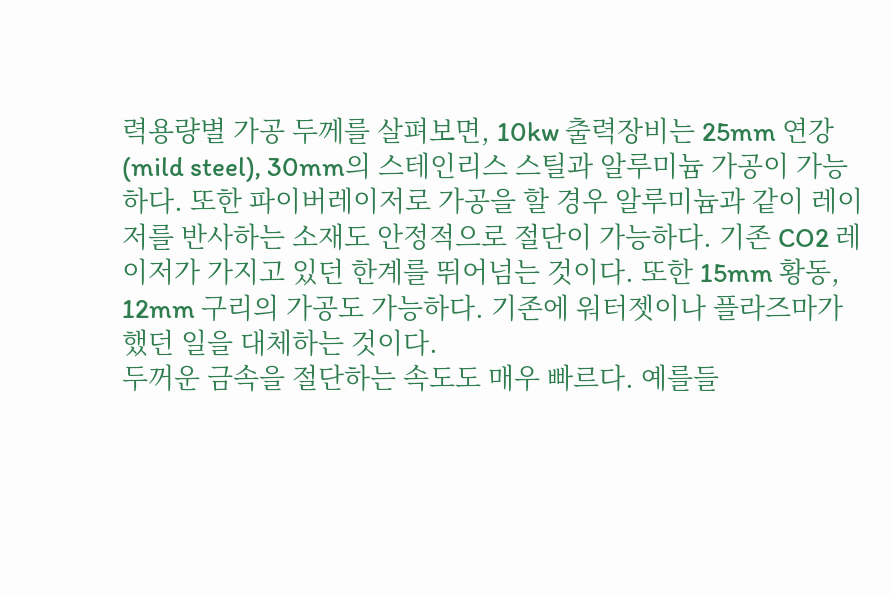력용량별 가공 두께를 살펴보면, 10kw 출력장비는 25mm 연강(mild steel), 30mm의 스테인리스 스틸과 알루미늄 가공이 가능하다. 또한 파이버레이저로 가공을 할 경우 알루미늄과 같이 레이저를 반사하는 소재도 안정적으로 절단이 가능하다. 기존 CO2 레이저가 가지고 있던 한계를 뛰어넘는 것이다. 또한 15mm 황동, 12mm 구리의 가공도 가능하다. 기존에 워터젯이나 플라즈마가 했던 일을 대체하는 것이다.
두꺼운 금속을 절단하는 속도도 매우 빠르다. 예를들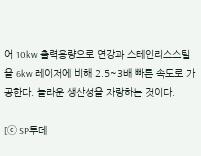어 10kw 출력용량으로 연강과 스테인리스스틸을 6kw 레이저에 비해 2.5~3배 빠른 속도로 가공한다. 놀라운 생산성을 자랑하는 것이다.

[ⓒ SP투데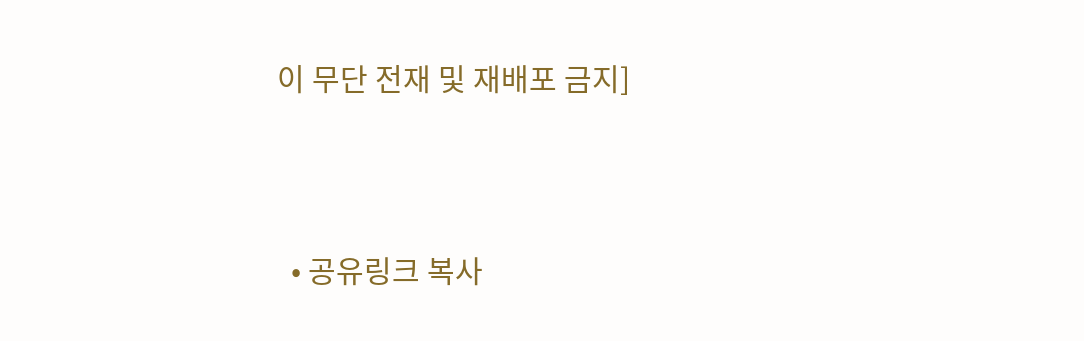이 무단 전재 및 재배포 금지]



  • 공유링크 복사